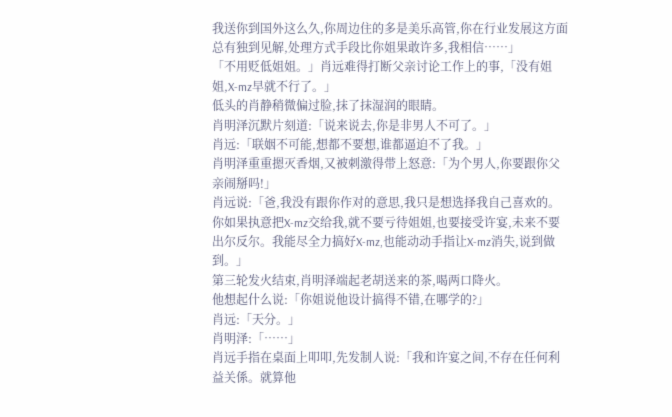我送你到国外这么久,你周边住的多是美乐高管,你在行业发展这方面总有独到见解,处理方式手段比你姐果敢许多,我相信……」
「不用贬低姐姐。」肖远难得打断父亲讨论工作上的事,「没有姐姐,X-mz早就不行了。」
低头的肖静稍微偏过脸,抹了抹湿润的眼睛。
肖明泽沉默片刻道:「说来说去,你是非男人不可了。」
肖远:「联姻不可能,想都不要想,谁都逼迫不了我。」
肖明泽重重摁灭香烟,又被刺激得带上怒意:「为个男人,你要跟你父亲闹掰吗!」
肖远说:「爸,我没有跟你作对的意思,我只是想选择我自己喜欢的。你如果执意把X-mz交给我,就不要亏待姐姐,也要接受许宴,未来不要出尔反尔。我能尽全力搞好X-mz,也能动动手指让X-mz消失,说到做到。」
第三轮发火结束,肖明泽端起老胡送来的茶,喝两口降火。
他想起什么说:「你姐说他设计搞得不错,在哪学的?」
肖远:「天分。」
肖明泽:「……」
肖远手指在桌面上叩叩,先发制人说:「我和许宴之间,不存在任何利益关係。就算他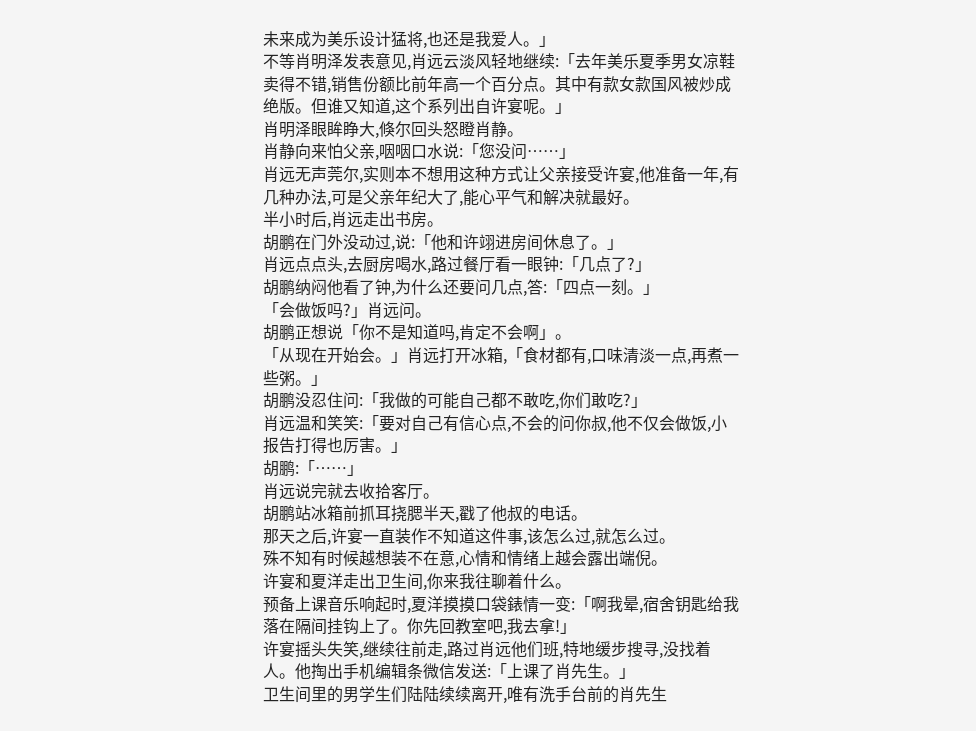未来成为美乐设计猛将,也还是我爱人。」
不等肖明泽发表意见,肖远云淡风轻地继续:「去年美乐夏季男女凉鞋卖得不错,销售份额比前年高一个百分点。其中有款女款国风被炒成绝版。但谁又知道,这个系列出自许宴呢。」
肖明泽眼眸睁大,倏尔回头怒瞪肖静。
肖静向来怕父亲,咽咽口水说:「您没问……」
肖远无声莞尔,实则本不想用这种方式让父亲接受许宴,他准备一年,有几种办法,可是父亲年纪大了,能心平气和解决就最好。
半小时后,肖远走出书房。
胡鹏在门外没动过,说:「他和许翊进房间休息了。」
肖远点点头,去厨房喝水,路过餐厅看一眼钟:「几点了?」
胡鹏纳闷他看了钟,为什么还要问几点,答:「四点一刻。」
「会做饭吗?」肖远问。
胡鹏正想说「你不是知道吗,肯定不会啊」。
「从现在开始会。」肖远打开冰箱,「食材都有,口味清淡一点,再煮一些粥。」
胡鹏没忍住问:「我做的可能自己都不敢吃,你们敢吃?」
肖远温和笑笑:「要对自己有信心点,不会的问你叔,他不仅会做饭,小报告打得也厉害。」
胡鹏:「……」
肖远说完就去收拾客厅。
胡鹏站冰箱前抓耳挠腮半天,戳了他叔的电话。
那天之后,许宴一直装作不知道这件事,该怎么过,就怎么过。
殊不知有时候越想装不在意,心情和情绪上越会露出端倪。
许宴和夏洋走出卫生间,你来我往聊着什么。
预备上课音乐响起时,夏洋摸摸口袋錶情一变:「啊我晕,宿舍钥匙给我落在隔间挂钩上了。你先回教室吧,我去拿!」
许宴摇头失笑,继续往前走,路过肖远他们班,特地缓步搜寻,没找着人。他掏出手机编辑条微信发送:「上课了肖先生。」
卫生间里的男学生们陆陆续续离开,唯有洗手台前的肖先生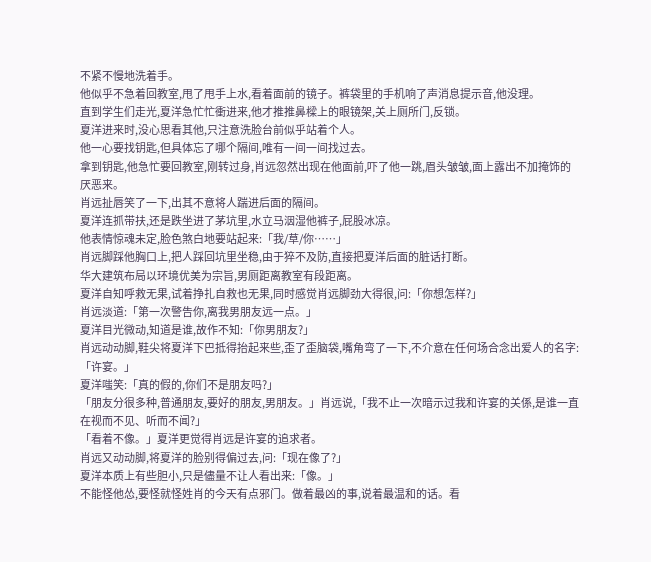不紧不慢地洗着手。
他似乎不急着回教室,甩了甩手上水,看着面前的镜子。裤袋里的手机响了声消息提示音,他没理。
直到学生们走光,夏洋急忙忙衝进来,他才推推鼻樑上的眼镜架,关上厕所门,反锁。
夏洋进来时,没心思看其他,只注意洗脸台前似乎站着个人。
他一心要找钥匙,但具体忘了哪个隔间,唯有一间一间找过去。
拿到钥匙,他急忙要回教室,刚转过身,肖远忽然出现在他面前,吓了他一跳,眉头皱皱,面上露出不加掩饰的厌恶来。
肖远扯唇笑了一下,出其不意将人踹进后面的隔间。
夏洋连抓带扶,还是跌坐进了茅坑里,水立马洇湿他裤子,屁股冰凉。
他表情惊魂未定,脸色煞白地要站起来:「我/草/你……」
肖远脚踩他胸口上,把人踩回坑里坐稳,由于猝不及防,直接把夏洋后面的脏话打断。
华大建筑布局以环境优美为宗旨,男厕距离教室有段距离。
夏洋自知呼救无果,试着挣扎自救也无果,同时感觉肖远脚劲大得很,问:「你想怎样?」
肖远淡道:「第一次警告你,离我男朋友远一点。」
夏洋目光微动,知道是谁,故作不知:「你男朋友?」
肖远动动脚,鞋尖将夏洋下巴抵得抬起来些,歪了歪脑袋,嘴角弯了一下,不介意在任何场合念出爱人的名字:「许宴。」
夏洋嗤笑:「真的假的,你们不是朋友吗?」
「朋友分很多种,普通朋友,要好的朋友,男朋友。」肖远说,「我不止一次暗示过我和许宴的关係,是谁一直在视而不见、听而不闻?」
「看着不像。」夏洋更觉得肖远是许宴的追求者。
肖远又动动脚,将夏洋的脸别得偏过去,问:「现在像了?」
夏洋本质上有些胆小,只是儘量不让人看出来:「像。」
不能怪他怂,要怪就怪姓肖的今天有点邪门。做着最凶的事,说着最温和的话。看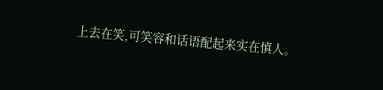上去在笑,可笑容和话语配起来实在慎人。